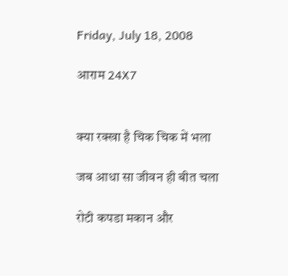Friday, July 18, 2008

आराम 24X7


क्या रक्खा है चिक चिक में भला

जब आधा सा जीवन ही बीत चला

रोटी कपडा मकान और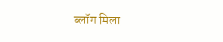ब्लॉग मिला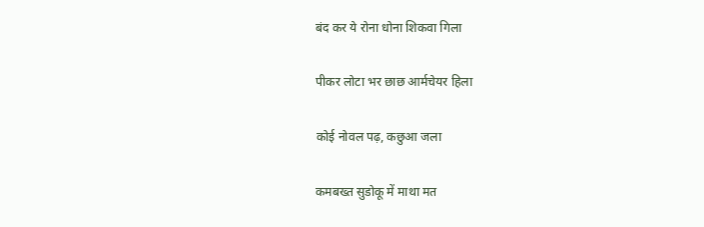बंद कर ये रोना धोना शिकवा गिला

पीकर लोटा भर छाछ आर्मचेयर हिला

कोई नोवल पढ़, कछुआ जला

कमबख्त सुडोकू में माथा मत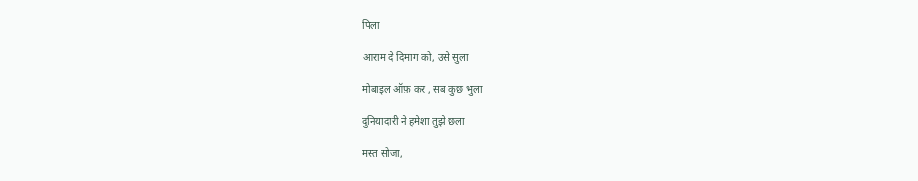पिला

आराम दे दिमाग को, उसे सुला

मोबाइल ऑफ़ कर , सब कुछ भुला

दुनियादारी ने हमेशा तुझे छला

मस्त सोजा,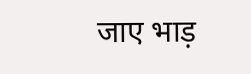जाए भाड़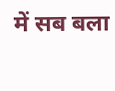में सब बला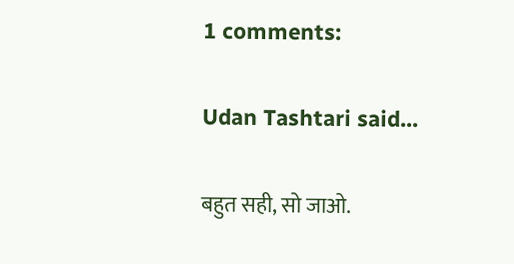1 comments:

Udan Tashtari said...

बहुत सही, सो जाओ.